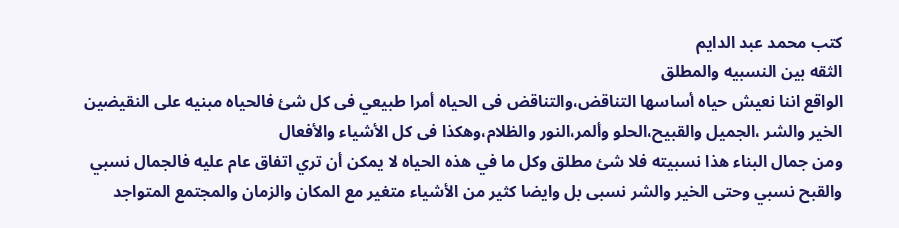كتب محمد عبد الدايم
الثقه بين النسبيه والمطلق
الواقع اننا نعيش حياه أساسها التناقض،والتناقض فى الحياه أمرا طبيعي فى كل شئ فالحياه مبنيه على النقيضين الخير والشر ،الجميل والقبيح،الحلو وألمر،النور والظلام،وهكذا فى كل الأشياء والأفعال
ومن جمال البناء هذا نسبيته فلا شئ مطلق وكل ما في هذه الحياه لا يمكن أن تري اتفاق عام عليه فالجمال نسبي والقبح نسبي وحتى الخير والشر نسبى بل وايضا كثير من الأشياء متغير مع المكان والزمان والمجتمع المتواجد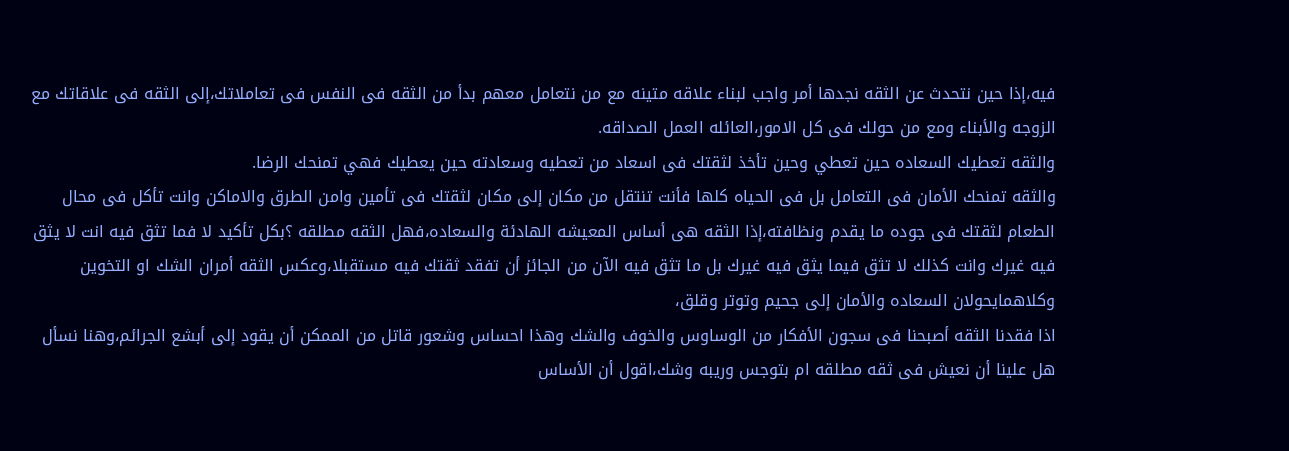فيه،إذا حين نتحدث عن الثقه نجدها أمر واجب لبناء علاقه متينه مع من نتعامل معهم بدأ من الثقه فى النفس فى تعاملاتك،إلى الثقه فى علاقاتك مع الزوجه والأبناء ومع من حولك فى كل الامور،العائله العمل الصداقه.
والثقه تعطيك السعاده حين تعطي وحين تأخذ لثقتك فى اسعاد من تعطيه وسعادته حين يعطيك فهي تمنحك الرضا.
والثقه تمنحك الأمان فى التعامل بل فى الحياه كلها فأنت تنتقل من مكان إلى مكان لثقتك فى تأمين وامن الطرق والاماكن وانت تأكل فى محال
الطعام لثقتك فى جوده ما يقدم ونظافته،إذا الثقه هى أساس المعيشه الهادئة والسعاده،فهل الثقه مطلقه ؟بكل تأكيد لا فما تثق فيه انت لا يثق فيه غيرك وانت كذلك لا تثق فيما يثق فيه غيرك بل ما تثق فيه الآن من الجائز أن تفقد ثقتك فيه مستقبلا،وعكس الثقه أمران الشك او التخوين وكلاهمايحولان السعاده والأمان إلى جحيم وتوتر وقلق،
اذا فقدنا الثقه أصبحنا فى سجون الأفكار من الوساوس والخوف والشك وهذا احساس وشعور قاتل من الممكن أن يقود إلى أبشع الجرائم،وهنا نسأل هل علينا أن نعيش فى ثقه مطلقه ام بتوجس وريبه وشك،اقول أن الأساس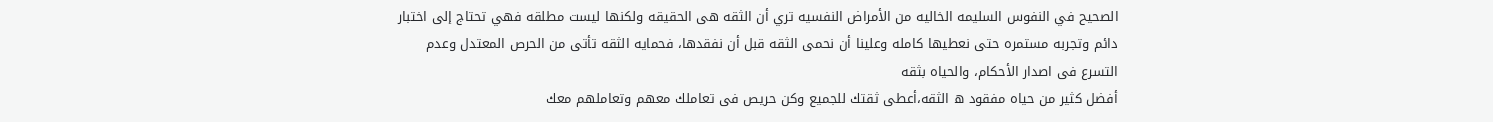الصحيح في النفوس السليمه الخاليه من الأمراض النفسيه تري أن الثقه هى الحقيقه ولكنها ليست مطلقه فهي تحتاج إلى اختبار دائم وتجربه مستمره حتى نعطيها كامله وعلينا أن نحمى الثقه قبل أن نفقدها، فحمايه الثقه تأتى من الحرص المعتدل وعدم التسرع فى اصدار الأحكام، والحياه بثقه
أفضل كثير من حياه مفقود ه الثقه،أعطى ثقتك للجميع وكن حريص فى تعاملك معهم وتعاملهم معك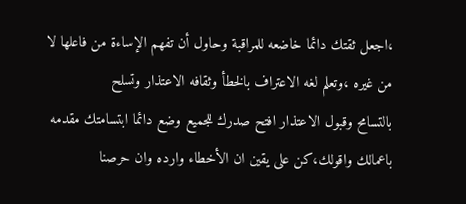،اجعل ثقتك دائما خاضعه للمراقبة وحاول أن تفهم الإساءة من فاعلها لا من غيره ،وتعلم لغه الاعتراف بالخطأ وثقافه الاعتذار وتسلح
بالتسامح وقبول الاعتذار افتح صدرك للجميع وضع دائما ابتسامتك مقدمه باعمالك واقولك،كن على يقين ان الأخطاء وارده وان حرصنا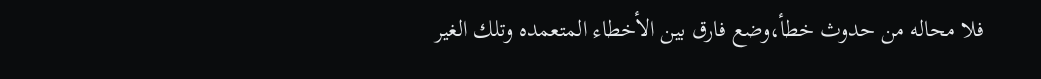فلا محاله من حدوث خطأ،وضع فارق بين الأخطاء المتعمده وتلك الغير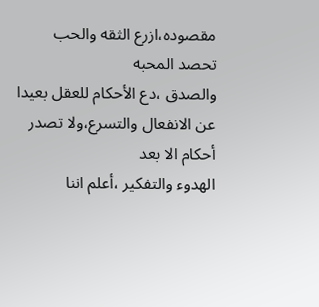مقصوده،ازرع الثقه والحب تحصد المحبه
والصدق ،دع الأحكام للعقل بعيدا عن الانفعال والتسرع،ولا تصدر أحكام الا بعد
الهدوء والتفكير ،أعلم اننا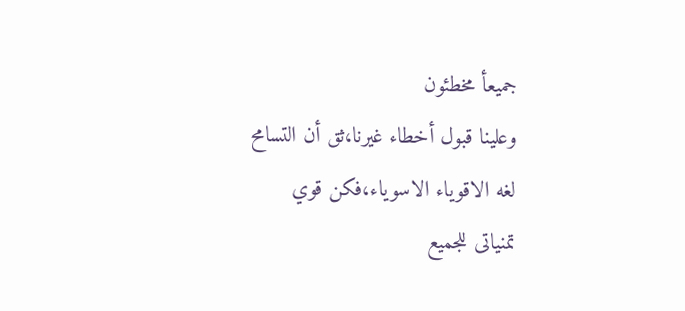جميعأ مخطئون
وعلينا قبول أخطاء غيرنا،ثق أن التسامح
لغه الاقوياء الاسوياء،فكن قوي
تمنياتى للجميع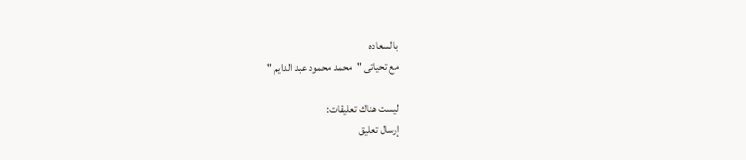بالسعاده
مع تحياتى "محمد محمود عبد الدايم "

ليست هناك تعليقات:
إرسال تعليق